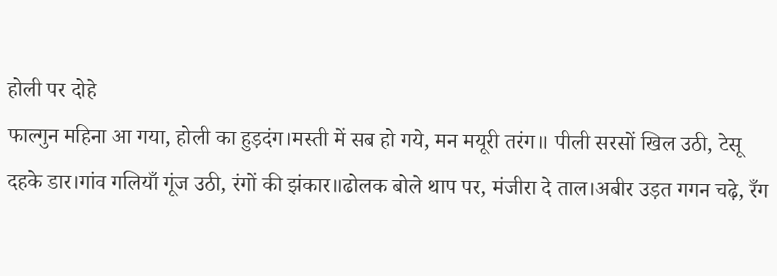होली पर दोहे
फाल्गुन महिना आ गया, होली का हुड़दंग।मस्ती में सब हो गये, मन मयूरी तरंग॥ पीली सरसों खिल उठी, टेसू दहके डार।गांव गलियाँ गूंज उठी, रंगों की झंकार॥ढोलक बोले थाप पर, मंजीरा दे ताल।अबीर उड़त गगन चढ़े, रँग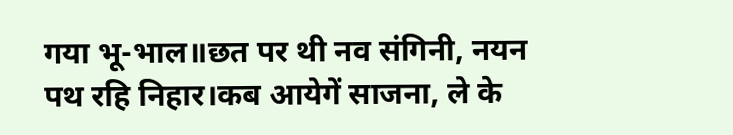गया भू-भाल॥छत पर थी नव संगिनी, नयन पथ रहि निहार।कब आयेगें साजना, ले के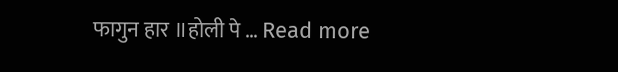फागुन हार ॥होली पे … Read more